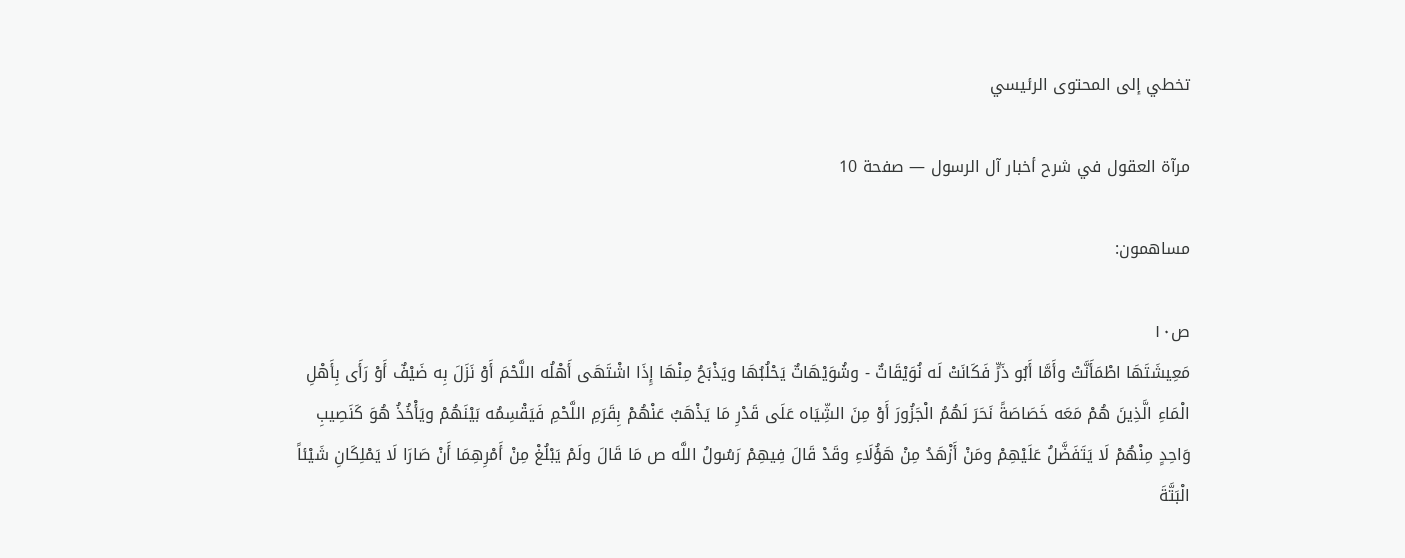تخطي إلى المحتوى الرئيسي

مرآة العقول في شرح أخبار آل الرسول — صفحة 10

مساهمون:

ص١٠
مَعِيشَتَهَا اطْمَأَنَّتْ وأَمَّا أَبُو ذَرٍّ فَكَانَتْ لَه نُوَيْقَاتٌ - وشُوَيْهَاتٌ يَحْلُبُهَا ويَذْبَحُ مِنْهَا إِذَا اشْتَهَى أَهْلُه اللَّحْمَ أَوْ نَزَلَ بِه ضَيْفٌ أَوْ رَأَى بِأَهْلِ الْمَاءِ الَّذِينَ هُمْ مَعَه خَصَاصَةً نَحَرَ لَهُمُ الْجَزُورَ أَوْ مِنَ الشِّيَاه عَلَى قَدْرِ مَا يَذْهَبُ عَنْهُمْ بِقَرَمِ اللَّحْمِ فَيَقْسِمُه بَيْنَهُمْ ويَأْخُذُ هُوَ كَنَصِيبِ وَاحِدٍ مِنْهُمْ لَا يَتَفَضَّلُ عَلَيْهِمْ ومَنْ أَزْهَدُ مِنْ هَؤُلَاءِ وقَدْ قَالَ فِيهِمْ رَسُولُ اللَّه ص مَا قَالَ ولَمْ يَبْلُغْ مِنْ أَمْرِهِمَا أَنْ صَارَا لَا يَمْلِكَانِ شَيْئاً الْبَتَّةَ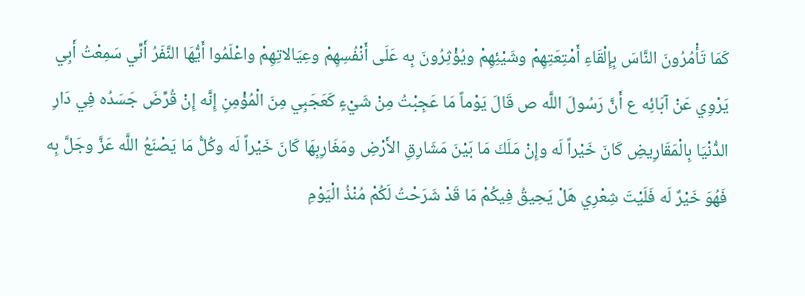كَمَا تَأْمُرُونَ النَّاسَ بِإِلْقَاءِ أَمْتِعَتِهِمْ وشَيْئِهِمْ ويُؤْثِرُونَ بِه عَلَى أَنْفُسِهِمْ وعِيَالاتِهِمْ واعْلَمُوا أَيُّهَا النَّفَرُ أَنِّي سَمِعْتُ أَبِي يَرْوِي عَنْ آبَائِه ع أَنَّ رَسُولَ اللَّه ص قَالَ يَوْماً مَا عَجِبْتُ مِنْ شَيْءٍ كَعَجَبِي مِنَ الْمُؤْمِنِ إِنَّه إِنْ قُرِّضَ جَسَدُه فِي دَارِ الدُّنْيَا بِالْمَقَارِيضِ كَانَ خَيْراً لَه وإِنْ مَلَكَ مَا بَيْنَ مَشَارِقِ الأَرْضِ ومَغَارِبِهَا كَانَ خَيْراً لَه وكُلُّ مَا يَصْنَعُ اللَّه عَزَّ وجَلَّ بِه فَهُوَ خَيْرٌ لَه فَلَيْتَ شِعْرِي هَلْ يَحِيقُ فِيكُمْ مَا قَدْ شَرَحْتُ لَكُمْ مُنْذُ الْيَوْمِ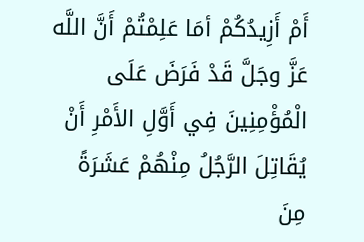أَمْ أَزِيدُكُمْ أمَا عَلِمْتُمْ أَنَّ اللَّه عَزَّ وجَلَّ قَدْ فَرَضَ عَلَى الْمُؤْمِنِينَ فِي أَوَّلِ الأَمْرِ أَنْ يُقَاتِلَ الرَّجُلُ مِنْهُمْ عَشَرَةً مِنَ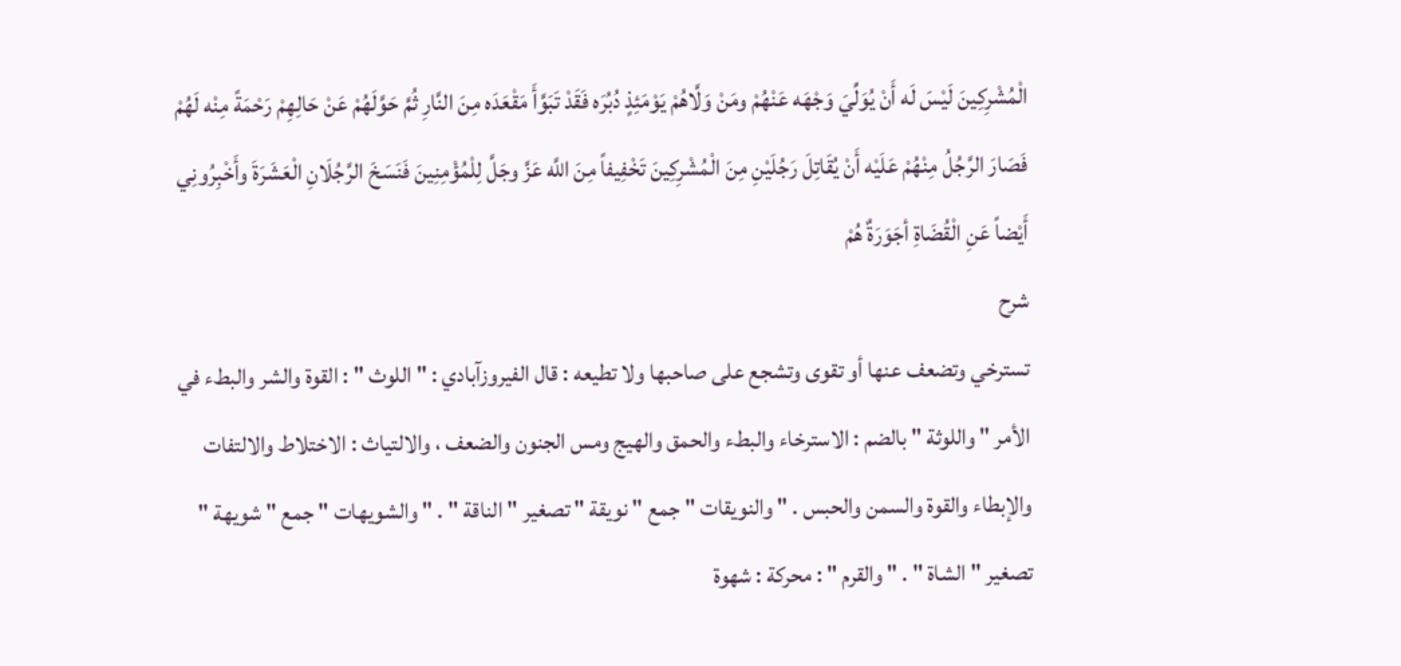الْمُشْرِكِينَ لَيْسَ لَه أَنْ يُوَلِّيَ وَجْهَه عَنْهُمْ ومَنْ وَلَّاهُمْ يَوْمَئِذٍ دُبُرَه فَقَدْ تَبَوَّأَ مَقْعَدَه مِنَ النَّارِ ثُمَّ حَوَّلَهُمْ عَنْ حَالِهِمْ رَحْمَةً مِنْه لَهُمْ فَصَارَ الرَّجُلُ مِنْهُمْ عَلَيْه أَنْ يُقَاتِلَ رَجُلَيْنِ مِنَ الْمُشْرِكِينَ تَخْفِيفاً مِنَ اللَّه عَزَّ وجَلَّ لِلْمُؤْمِنِينَ فَنَسَخَ الرَّجُلَانِ الْعَشَرَةَ وأَخْبِرُونِي أَيْضاً عَنِ الْقُضَاةِ أجَوَرَةٌ هُمْ
شرح
تسترخي وتضعف عنها أو تقوى وتشجع على صاحبها ولا تطيعه : قال الفيروزآبادي : " اللوث " : القوة والشر والبطء في الأمر " واللوثة " بالضم : الاسترخاء والبطء والحمق والهيج ومس الجنون والضعف ، والالتياث : الاختلاط والالتفات والإبطاء والقوة والسمن والحبس . " والنويقات " جمع " نويقة " تصغير " الناقة " . " والشويهات " جمع " شويهة " تصغير " الشاة " . " والقرم " : محركة : شهوة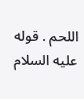اللحم . قوله عليه السلام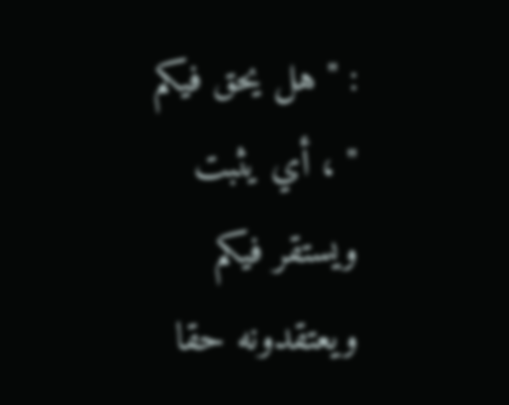: " هل يحق فيكم " ، أي يثبت ويستقر فيكم ويعتقدونه حقا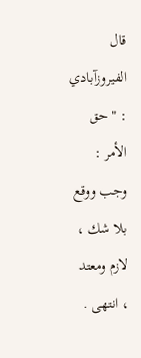قال الفيروزآبادي : " حق الأمر : وجب ووقع بلا شك ، لازم ومعتد ، انتهى .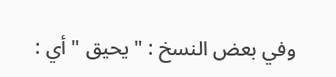وفي بعض النسخ : " يحيق " أي :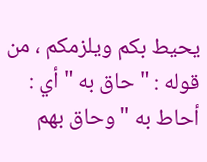يحيط بكم ويلزمكم ، من قوله : " حاق به " أي : أحاط به " وحاق بهم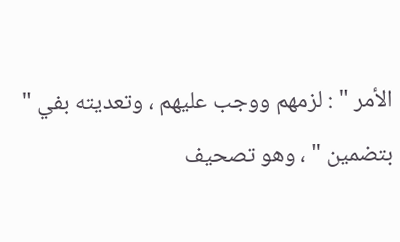الأمر " : لزمهم ووجب عليهم ، وتعديته بفي " بتضمين " ، وهو تصحيف